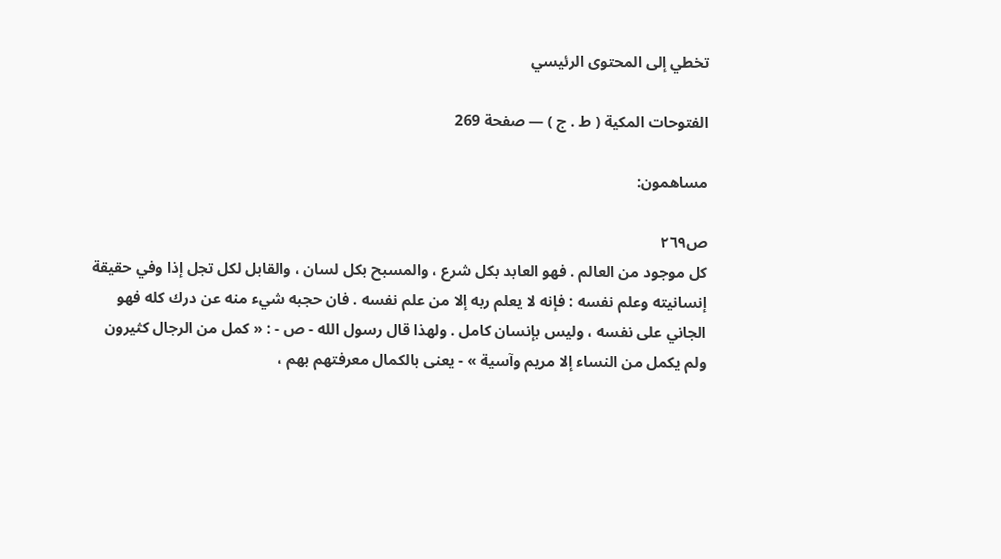تخطي إلى المحتوى الرئيسي

الفتوحات المكية ( ط . ج ) — صفحة 269

مساهمون:

ص٢٦٩
كل موجود من العالم . فهو العابد بكل شرع ، والمسبح بكل لسان ، والقابل لكل تجل إذا وفي حقيقة إنسانيته وعلم نفسه : فإنه لا يعلم ربه إلا من علم نفسه . فان حجبه شيء منه عن درك كله فهو الجاني على نفسه ، وليس بإنسان كامل . ولهذا قال رسول الله - ص - : « كمل من الرجال كثيرون ولم يكمل من النساء إلا مريم وآسية » - يعنى بالكمال معرفتهم بهم ،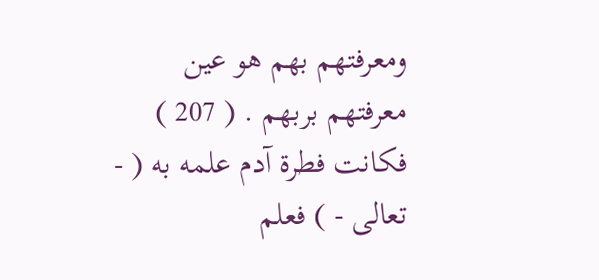ومعرفتهم بهم هو عين معرفتهم بربهم . ( 207 ) فكانت فطرة آدم علمه به ( - تعالى - ) فعلم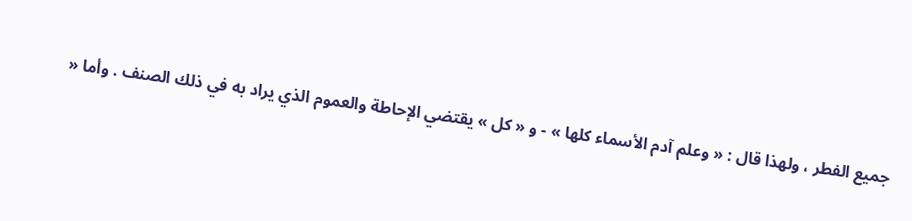جميع الفطر ، ولهذا قال : « وعلم آدم الأسماء كلها » - و « كل » يقتضي الإحاطة والعموم الذي يراد به في ذلك الصنف . وأما «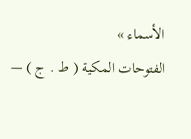الأسماء »
الفتوحات المكية ( ط . ج ) —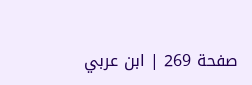صفحة 269 | ابن عربي